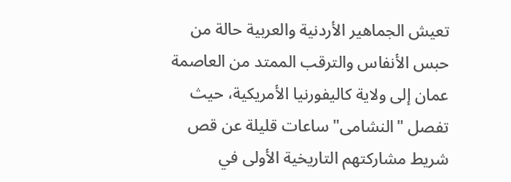تعيش الجماهير الأردنية والعربية حالة من حبس الأنفاس والترقب الممتد من العاصمة عمان إلى ولاية كاليفورنيا الأمريكية، حيث تفصل "النشامى" ساعات قليلة عن قص شريط مشاركتهم التاريخية الأولى في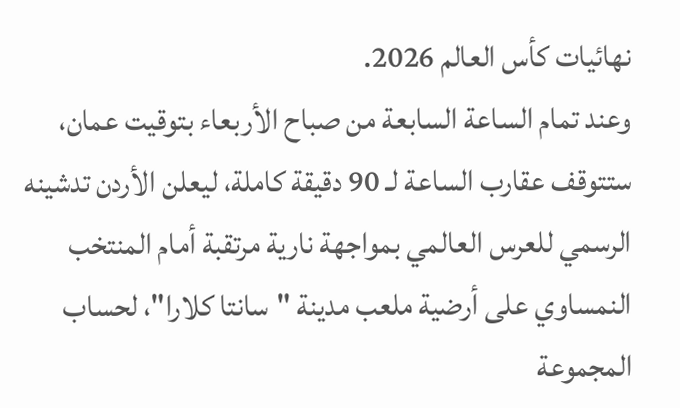نهائيات كأس العالم 2026.
وعند تمام الساعة السابعة من صباح الأربعاء بتوقيت عمان، ستتوقف عقارب الساعة لـ 90 دقيقة كاملة، ليعلن الأردن تدشينه الرسمي للعرس العالمي بمواجهة نارية مرتقبة أمام المنتخب النمساوي على أرضية ملعب مدينة "سانتا كلارا"، لحساب المجموعة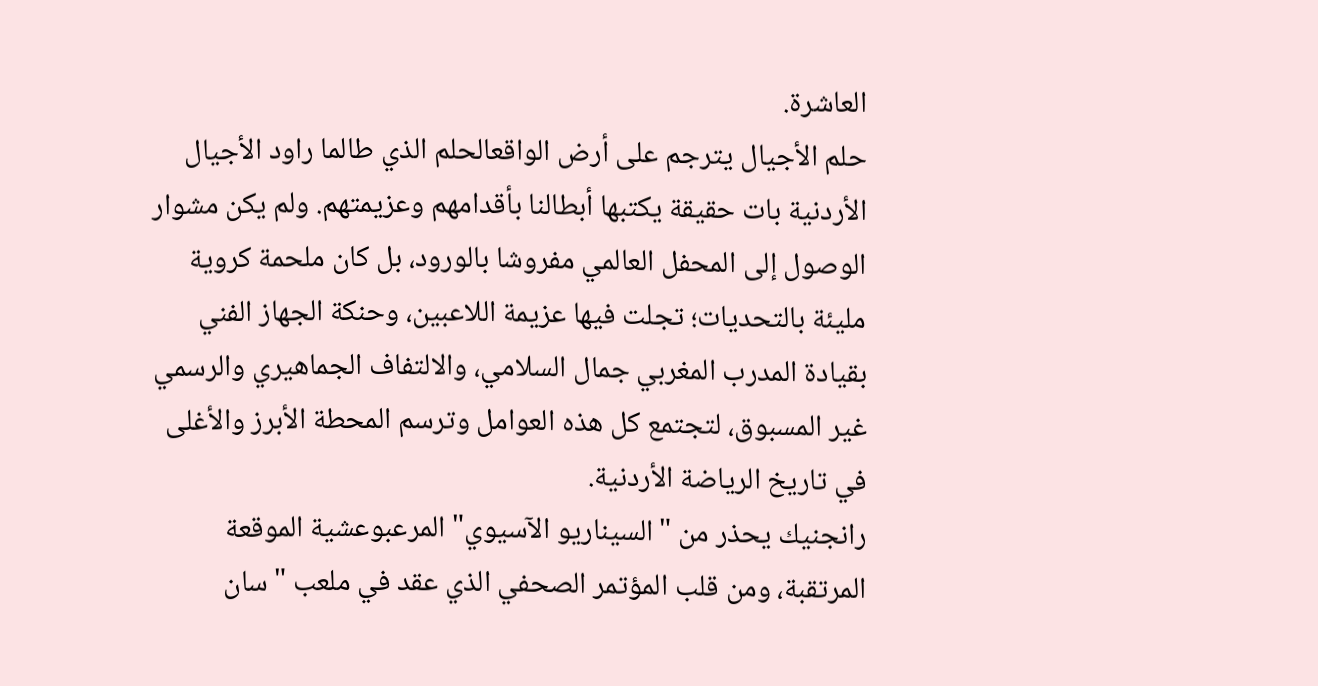العاشرة.
حلم الأجيال يترجم على أرض الواقعالحلم الذي طالما راود الأجيال الأردنية بات حقيقة يكتبها أبطالنا بأقدامهم وعزيمتهم. ولم يكن مشوار الوصول إلى المحفل العالمي مفروشا بالورود، بل كان ملحمة كروية مليئة بالتحديات؛ تجلت فيها عزيمة اللاعبين، وحنكة الجهاز الفني بقيادة المدرب المغربي جمال السلامي، والالتفاف الجماهيري والرسمي غير المسبوق، لتجتمع كل هذه العوامل وترسم المحطة الأبرز والأغلى في تاريخ الرياضة الأردنية.
رانجنيك يحذر من "السيناريو الآسيوي" المرعبوعشية الموقعة المرتقبة، ومن قلب المؤتمر الصحفي الذي عقد في ملعب "سان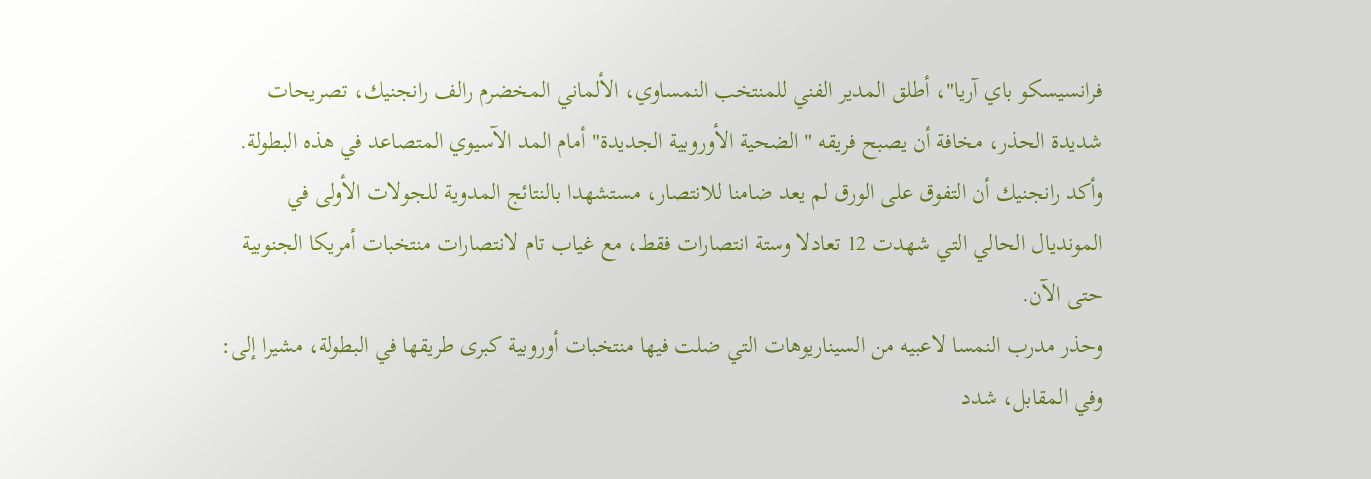فرانسيسكو باي آريا"، أطلق المدير الفني للمنتخب النمساوي، الألماني المخضرم رالف رانجنيك، تصريحات شديدة الحذر، مخافة أن يصبح فريقه "الضحية الأوروبية الجديدة" أمام المد الآسيوي المتصاعد في هذه البطولة.
وأكد رانجنيك أن التفوق على الورق لم يعد ضامنا للانتصار، مستشهدا بالنتائج المدوية للجولات الأولى في المونديال الحالي التي شهدت 12 تعادلا وستة انتصارات فقط، مع غياب تام لانتصارات منتخبات أمريكا الجنوبية حتى الآن.
وحذر مدرب النمسا لاعبيه من السيناريوهات التي ضلت فيها منتخبات أوروبية كبرى طريقها في البطولة، مشيرا إلى:
وفي المقابل، شدد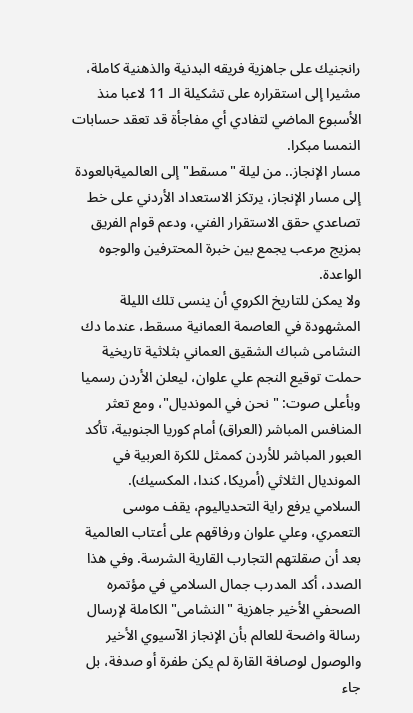رانجنيك على جاهزية فريقه البدنية والذهنية كاملة، مشيرا إلى استقراره على تشكيلة الـ 11 لاعبا منذ الأسبوع الماضي لتفادي أي مفاجأة قد تعقد حسابات النمسا مبكرا.
مسار الإنجاز.. من ليلة "مسقط" إلى العالميةبالعودة إلى مسار الإنجاز، يرتكز الاستعداد الأردني على خط تصاعدي حقق الاستقرار الفني، ودعم قوام الفريق بمزيج مرعب يجمع بين خبرة المحترفين والوجوه الواعدة.
ولا يمكن للتاريخ الكروي أن ينسى تلك الليلة المشهودة في العاصمة العمانية مسقط، عندما دك النشامى شباك الشقيق العماني بثلاثية تاريخية حملت توقيع النجم علي علوان، ليعلن الأردن رسميا وبأعلى صوت: "نحن في المونديال"، ومع تعثر المنافس المباشر (العراق) أمام كوريا الجنوبية، تأكد العبور المباشر للأردن كممثل للكرة العربية في المونديال الثلاثي (أمريكا، كندا، المكسيك).
السلامي يرفع راية التحدياليوم، يقف موسى التعمري، وعلي علوان ورفاقهم على أعتاب العالمية بعد أن صقلتهم التجارب القارية الشرسة. وفي هذا الصدد، أكد المدرب جمال السلامي في مؤتمره الصحفي الأخير جاهزية "النشامى" الكاملة لإرسال رسالة واضحة للعالم بأن الإنجاز الآسيوي الأخير والوصول لوصافة القارة لم يكن طفرة أو صدفة، بل جاء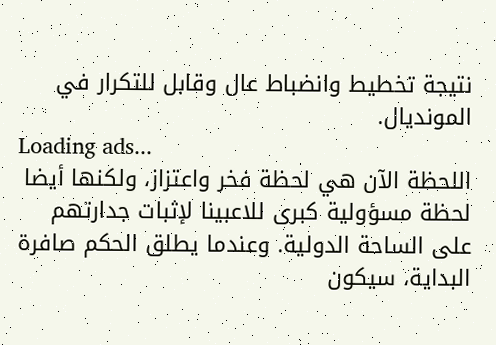نتيجة تخطيط وانضباط عال وقابل للتكرار في المونديال.
Loading ads...
اللحظة الآن هي لحظة فخر واعتزاز، ولكنها أيضا لحظة مسؤولية كبرى للاعبينا لإثبات جدارتهم على الساحة الدولية. وعندما يطلق الحكم صافرة البداية، سيكون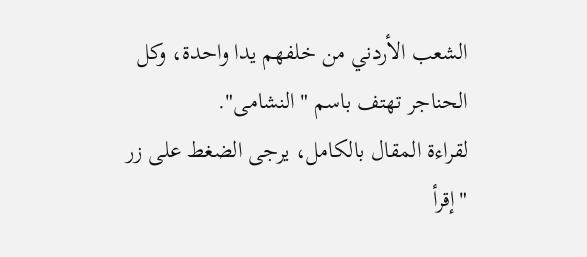الشعب الأردني من خلفهم يدا واحدة، وكل الحناجر تهتف باسم "النشامى".
لقراءة المقال بالكامل، يرجى الضغط على زر "إقرأ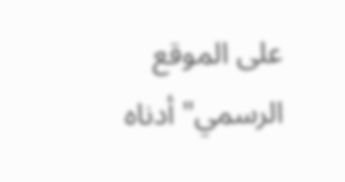على الموقع الرسمي" أدناه